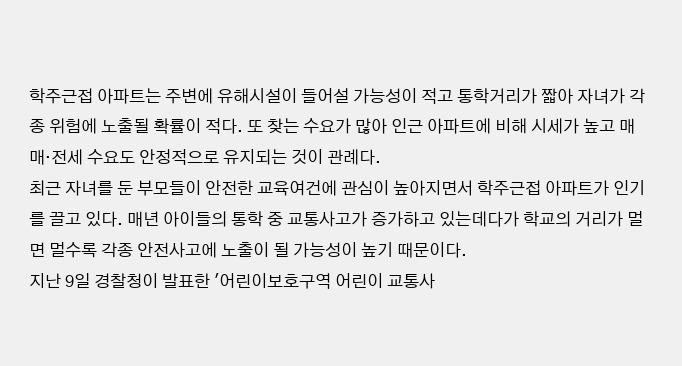학주근접 아파트는 주변에 유해시설이 들어설 가능성이 적고 통학거리가 짧아 자녀가 각종 위험에 노출될 확률이 적다. 또 찾는 수요가 많아 인근 아파트에 비해 시세가 높고 매매·전세 수요도 안정적으로 유지되는 것이 관례다.
최근 자녀를 둔 부모들이 안전한 교육여건에 관심이 높아지면서 학주근접 아파트가 인기를 끌고 있다. 매년 아이들의 통학 중 교통사고가 증가하고 있는데다가 학교의 거리가 멀면 멀수록 각종 안전사고에 노출이 될 가능성이 높기 때문이다.
지난 9일 경찰청이 발표한 '어린이보호구역 어린이 교통사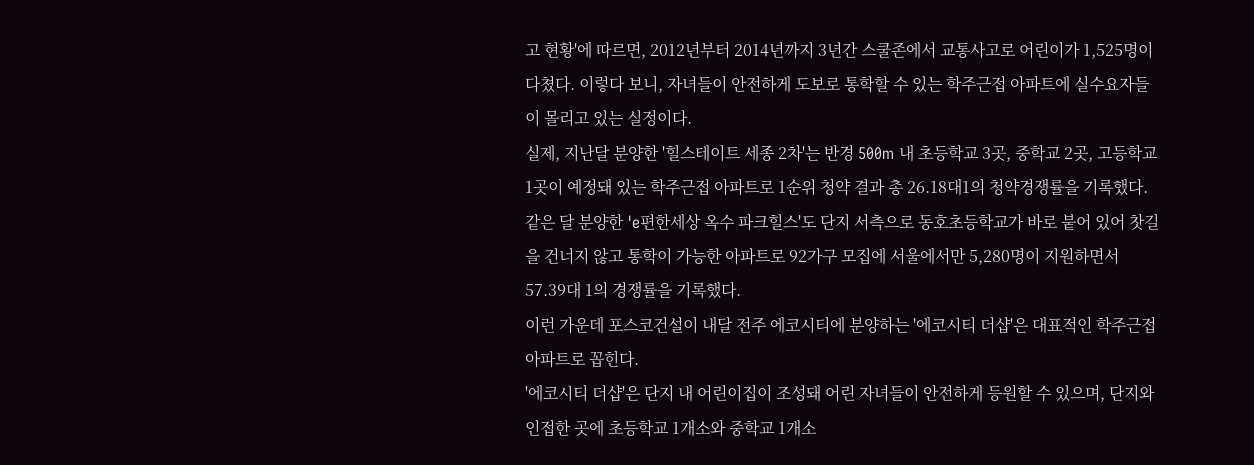고 현황'에 따르면, 2012년부터 2014년까지 3년간 스쿨존에서 교통사고로 어린이가 1,525명이 다쳤다. 이렇다 보니, 자녀들이 안전하게 도보로 통학할 수 있는 학주근접 아파트에 실수요자들이 몰리고 있는 실정이다.
실제, 지난달 분양한 '힐스테이트 세종 2차'는 반경 500m 내 초등학교 3곳, 중학교 2곳, 고등학교 1곳이 예정돼 있는 학주근접 아파트로 1순위 청약 결과 총 26.18대1의 청약경쟁률을 기록했다.
같은 달 분양한 'e편한세상 옥수 파크힐스'도 단지 서측으로 동호초등학교가 바로 붙어 있어 찻길을 건너지 않고 통학이 가능한 아파트로 92가구 모집에 서울에서만 5,280명이 지원하면서 57.39대 1의 경쟁률을 기록했다.
이런 가운데 포스코건설이 내달 전주 에코시티에 분양하는 '에코시티 더샵'은 대표적인 학주근접 아파트로 꼽힌다.
'에코시티 더샵'은 단지 내 어린이집이 조성돼 어린 자녀들이 안전하게 등원할 수 있으며, 단지와 인접한 곳에 초등학교 1개소와 중학교 1개소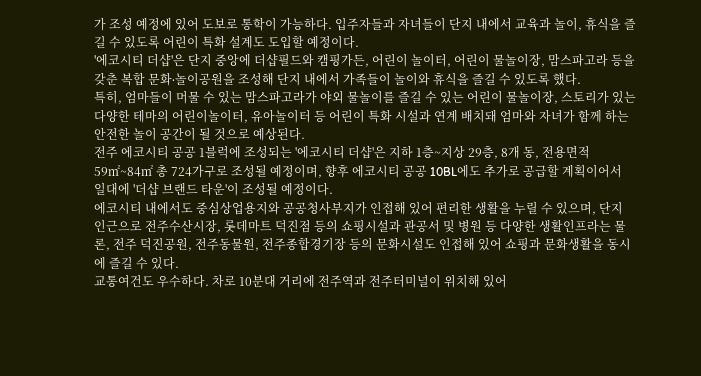가 조성 예정에 있어 도보로 통학이 가능하다. 입주자들과 자녀들이 단지 내에서 교육과 놀이, 휴식을 즐길 수 있도록 어린이 특화 설계도 도입할 예정이다.
'에코시티 더샵'은 단지 중앙에 더샵필드와 캠핑가든, 어린이 놀이터, 어린이 물놀이장, 맘스파고라 등을 갖춘 복합 문화∙놀이공원을 조성해 단지 내에서 가족들이 놀이와 휴식을 즐길 수 있도록 했다.
특히, 엄마들이 머물 수 있는 맘스파고라가 야외 물놀이를 즐길 수 있는 어린이 물놀이장, 스토리가 있는 다양한 테마의 어린이놀이터, 유아놀이터 등 어린이 특화 시설과 연계 배치돼 엄마와 자녀가 함께 하는 안전한 놀이 공간이 될 것으로 예상된다.
전주 에코시티 공공 1블럭에 조성되는 '에코시티 더샵'은 지하 1층~지상 29층, 8개 동, 전용면적 59㎡~84㎡ 총 724가구로 조성될 예정이며, 향후 에코시티 공공 10BL에도 추가로 공급할 계획이어서 일대에 '더샵 브랜드 타운'이 조성될 예정이다.
에코시티 내에서도 중심상업용지와 공공청사부지가 인접해 있어 편리한 생활을 누릴 수 있으며, 단지 인근으로 전주수산시장, 롯데마트 덕진점 등의 쇼핑시설과 관공서 및 병원 등 다양한 생활인프라는 물론, 전주 덕진공원, 전주동물원, 전주종합경기장 등의 문화시설도 인접해 있어 쇼핑과 문화생활을 동시에 즐길 수 있다.
교통여건도 우수하다. 차로 10분대 거리에 전주역과 전주터미널이 위치해 있어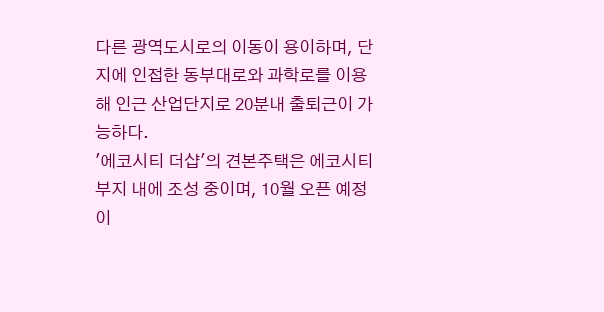다른 광역도시로의 이동이 용이하며, 단지에 인접한 동부대로와 과학로를 이용해 인근 산업단지로 20분내 출퇴근이 가능하다.
'에코시티 더샵'의 견본주택은 에코시티 부지 내에 조성 중이며, 10월 오픈 예정이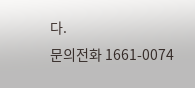다.
문의전화 1661-0074